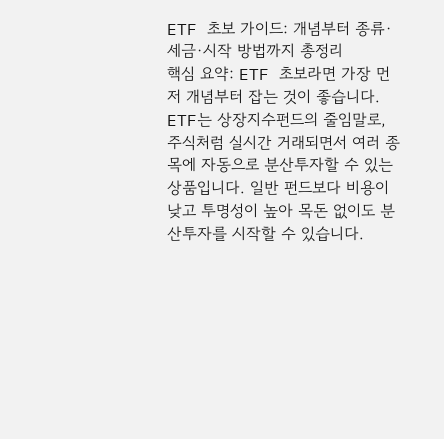ETF 초보 가이드: 개념부터 종류·세금·시작 방법까지 총정리
핵심 요약: ETF 초보라면 가장 먼저 개념부터 잡는 것이 좋습니다. ETF는 상장지수펀드의 줄임말로, 주식처럼 실시간 거래되면서 여러 종목에 자동으로 분산투자할 수 있는 상품입니다. 일반 펀드보다 비용이 낮고 투명성이 높아 목돈 없이도 분산투자를 시작할 수 있습니다.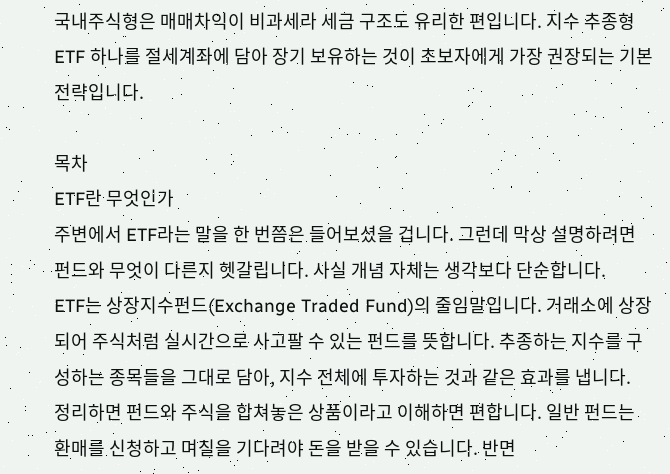국내주식형은 매매차익이 비과세라 세금 구조도 유리한 편입니다. 지수 추종형 ETF 하나를 절세계좌에 담아 장기 보유하는 것이 초보자에게 가장 권장되는 기본 전략입니다.

목차
ETF란 무엇인가
주변에서 ETF라는 말을 한 번쯤은 들어보셨을 겁니다. 그런데 막상 설명하려면 펀드와 무엇이 다른지 헷갈립니다. 사실 개념 자체는 생각보다 단순합니다.
ETF는 상장지수펀드(Exchange Traded Fund)의 줄임말입니다. 거래소에 상장되어 주식처럼 실시간으로 사고팔 수 있는 펀드를 뜻합니다. 추종하는 지수를 구성하는 종목들을 그대로 담아, 지수 전체에 투자하는 것과 같은 효과를 냅니다.
정리하면 펀드와 주식을 합쳐놓은 상품이라고 이해하면 편합니다. 일반 펀드는 환매를 신청하고 며칠을 기다려야 돈을 받을 수 있습니다. 반면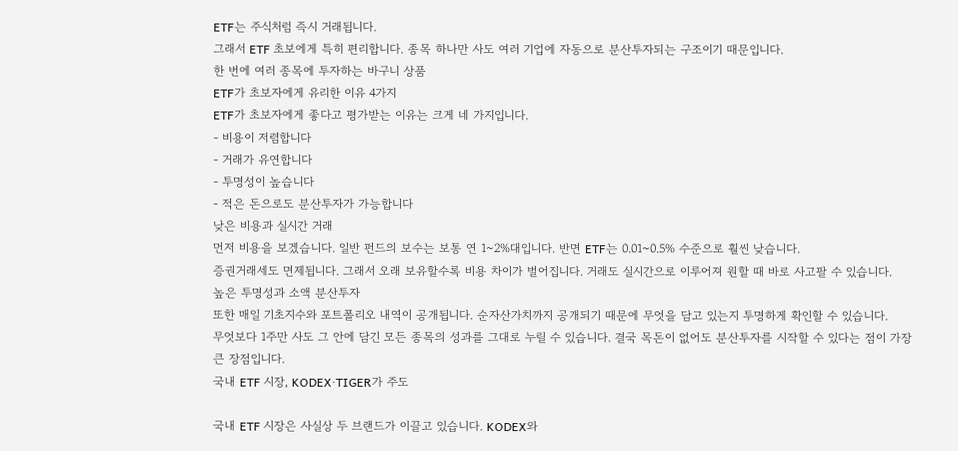ETF는 주식처럼 즉시 거래됩니다.
그래서 ETF 초보에게 특히 편리합니다. 종목 하나만 사도 여러 기업에 자동으로 분산투자되는 구조이기 때문입니다.
한 번에 여러 종목에 투자하는 바구니 상품
ETF가 초보자에게 유리한 이유 4가지
ETF가 초보자에게 좋다고 평가받는 이유는 크게 네 가지입니다.
- 비용이 저렴합니다
- 거래가 유연합니다
- 투명성이 높습니다
- 적은 돈으로도 분산투자가 가능합니다
낮은 비용과 실시간 거래
먼저 비용을 보겠습니다. 일반 펀드의 보수는 보통 연 1~2%대입니다. 반면 ETF는 0.01~0.5% 수준으로 훨씬 낮습니다.
증권거래세도 면제됩니다. 그래서 오래 보유할수록 비용 차이가 벌어집니다. 거래도 실시간으로 이루어져 원할 때 바로 사고팔 수 있습니다.
높은 투명성과 소액 분산투자
또한 매일 기초지수와 포트폴리오 내역이 공개됩니다. 순자산가치까지 공개되기 때문에 무엇을 담고 있는지 투명하게 확인할 수 있습니다.
무엇보다 1주만 사도 그 안에 담긴 모든 종목의 성과를 그대로 누릴 수 있습니다. 결국 목돈이 없어도 분산투자를 시작할 수 있다는 점이 가장 큰 장점입니다.
국내 ETF 시장, KODEX·TIGER가 주도

국내 ETF 시장은 사실상 두 브랜드가 이끌고 있습니다. KODEX와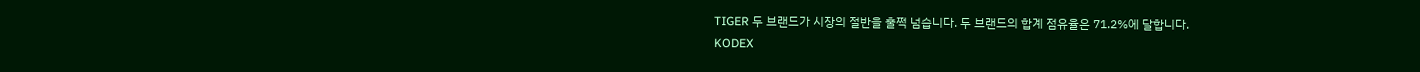TIGER 두 브랜드가 시장의 절반을 훌쩍 넘습니다. 두 브랜드의 합계 점유율은 71.2%에 달합니다.
KODEX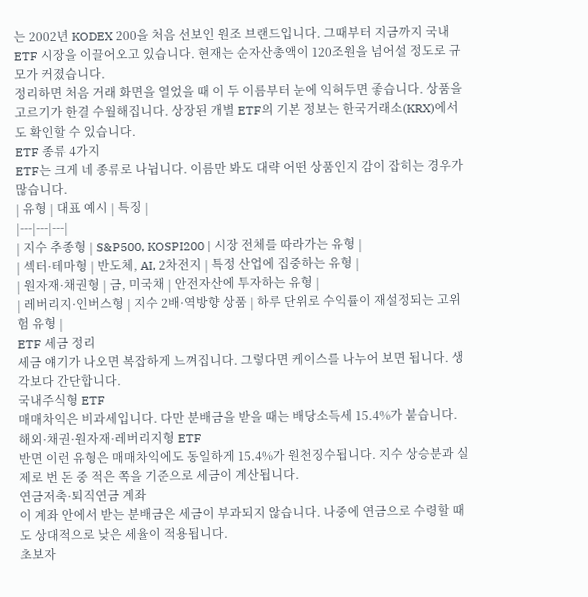는 2002년 KODEX 200을 처음 선보인 원조 브랜드입니다. 그때부터 지금까지 국내 ETF 시장을 이끌어오고 있습니다. 현재는 순자산총액이 120조원을 넘어설 정도로 규모가 커졌습니다.
정리하면 처음 거래 화면을 열었을 때 이 두 이름부터 눈에 익혀두면 좋습니다. 상품을 고르기가 한결 수월해집니다. 상장된 개별 ETF의 기본 정보는 한국거래소(KRX)에서도 확인할 수 있습니다.
ETF 종류 4가지
ETF는 크게 네 종류로 나뉩니다. 이름만 봐도 대략 어떤 상품인지 감이 잡히는 경우가 많습니다.
| 유형 | 대표 예시 | 특징 |
|---|---|---|
| 지수 추종형 | S&P500, KOSPI200 | 시장 전체를 따라가는 유형 |
| 섹터·테마형 | 반도체, AI, 2차전지 | 특정 산업에 집중하는 유형 |
| 원자재·채권형 | 금, 미국채 | 안전자산에 투자하는 유형 |
| 레버리지·인버스형 | 지수 2배·역방향 상품 | 하루 단위로 수익률이 재설정되는 고위험 유형 |
ETF 세금 정리
세금 얘기가 나오면 복잡하게 느껴집니다. 그렇다면 케이스를 나누어 보면 됩니다. 생각보다 간단합니다.
국내주식형 ETF
매매차익은 비과세입니다. 다만 분배금을 받을 때는 배당소득세 15.4%가 붙습니다.
해외·채권·원자재·레버리지형 ETF
반면 이런 유형은 매매차익에도 동일하게 15.4%가 원천징수됩니다. 지수 상승분과 실제로 번 돈 중 적은 쪽을 기준으로 세금이 계산됩니다.
연금저축·퇴직연금 계좌
이 계좌 안에서 받는 분배금은 세금이 부과되지 않습니다. 나중에 연금으로 수령할 때도 상대적으로 낮은 세율이 적용됩니다.
초보자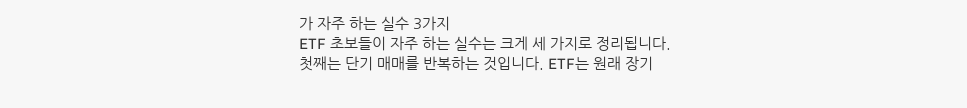가 자주 하는 실수 3가지
ETF 초보들이 자주 하는 실수는 크게 세 가지로 정리됩니다.
첫째는 단기 매매를 반복하는 것입니다. ETF는 원래 장기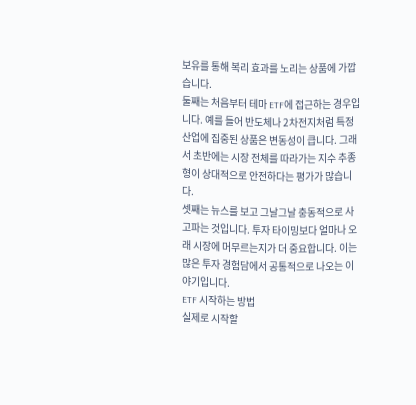보유를 통해 복리 효과를 노리는 상품에 가깝습니다.
둘째는 처음부터 테마 ETF에 접근하는 경우입니다. 예를 들어 반도체나 2차전지처럼 특정 산업에 집중된 상품은 변동성이 큽니다. 그래서 초반에는 시장 전체를 따라가는 지수 추종형이 상대적으로 안전하다는 평가가 많습니다.
셋째는 뉴스를 보고 그날그날 충동적으로 사고파는 것입니다. 투자 타이밍보다 얼마나 오래 시장에 머무르는지가 더 중요합니다. 이는 많은 투자 경험담에서 공통적으로 나오는 이야기입니다.
ETF 시작하는 방법
실제로 시작할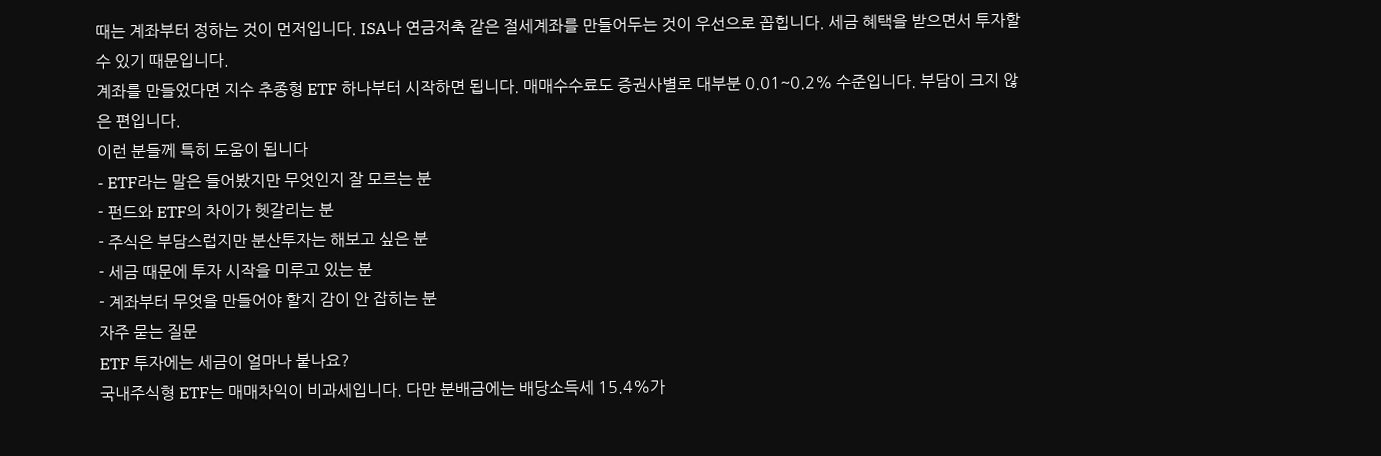때는 계좌부터 정하는 것이 먼저입니다. ISA나 연금저축 같은 절세계좌를 만들어두는 것이 우선으로 꼽힙니다. 세금 혜택을 받으면서 투자할 수 있기 때문입니다.
계좌를 만들었다면 지수 추종형 ETF 하나부터 시작하면 됩니다. 매매수수료도 증권사별로 대부분 0.01~0.2% 수준입니다. 부담이 크지 않은 편입니다.
이런 분들께 특히 도움이 됩니다
- ETF라는 말은 들어봤지만 무엇인지 잘 모르는 분
- 펀드와 ETF의 차이가 헷갈리는 분
- 주식은 부담스럽지만 분산투자는 해보고 싶은 분
- 세금 때문에 투자 시작을 미루고 있는 분
- 계좌부터 무엇을 만들어야 할지 감이 안 잡히는 분
자주 묻는 질문
ETF 투자에는 세금이 얼마나 붙나요?
국내주식형 ETF는 매매차익이 비과세입니다. 다만 분배금에는 배당소득세 15.4%가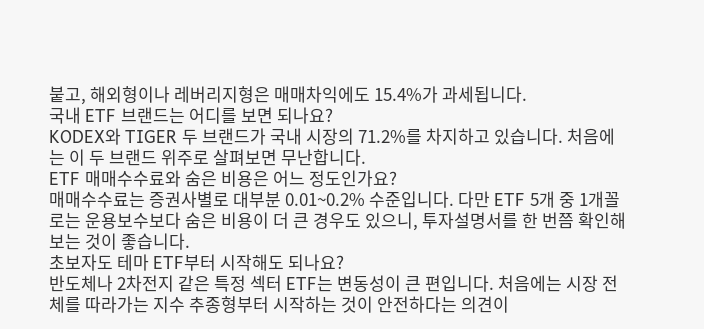붙고, 해외형이나 레버리지형은 매매차익에도 15.4%가 과세됩니다.
국내 ETF 브랜드는 어디를 보면 되나요?
KODEX와 TIGER 두 브랜드가 국내 시장의 71.2%를 차지하고 있습니다. 처음에는 이 두 브랜드 위주로 살펴보면 무난합니다.
ETF 매매수수료와 숨은 비용은 어느 정도인가요?
매매수수료는 증권사별로 대부분 0.01~0.2% 수준입니다. 다만 ETF 5개 중 1개꼴로는 운용보수보다 숨은 비용이 더 큰 경우도 있으니, 투자설명서를 한 번쯤 확인해보는 것이 좋습니다.
초보자도 테마 ETF부터 시작해도 되나요?
반도체나 2차전지 같은 특정 섹터 ETF는 변동성이 큰 편입니다. 처음에는 시장 전체를 따라가는 지수 추종형부터 시작하는 것이 안전하다는 의견이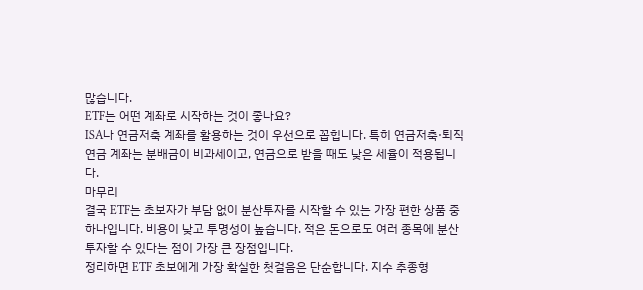많습니다.
ETF는 어떤 계좌로 시작하는 것이 좋나요?
ISA나 연금저축 계좌를 활용하는 것이 우선으로 꼽힙니다. 특히 연금저축·퇴직연금 계좌는 분배금이 비과세이고, 연금으로 받을 때도 낮은 세율이 적용됩니다.
마무리
결국 ETF는 초보자가 부담 없이 분산투자를 시작할 수 있는 가장 편한 상품 중 하나입니다. 비용이 낮고 투명성이 높습니다. 적은 돈으로도 여러 종목에 분산투자할 수 있다는 점이 가장 큰 장점입니다.
정리하면 ETF 초보에게 가장 확실한 첫걸음은 단순합니다. 지수 추종형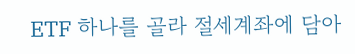ETF 하나를 골라 절세계좌에 담아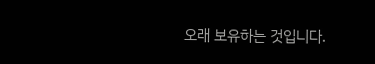오래 보유하는 것입니다.